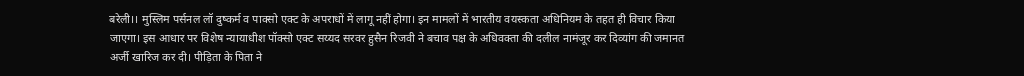बरेली।। मुस्लिम पर्सनल लॉ दुष्कर्म व पाक्सो एक्ट के अपराधों में लागू नहीं होगा। इन मामलों में भारतीय वयस्कता अधिनियम के तहत ही विचार किया जाएगा। इस आधार पर विशेष न्यायाधीश पॉक्सो एक्ट सय्यद सरवर हुसैन रिजवी ने बचाव पक्ष के अधिवक्ता की दलील नामंजूर कर दिव्यांग की जमानत अर्जी खारिज कर दी। पीड़िता के पिता ने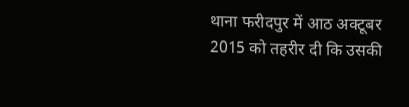थाना फरीदपुर में आठ अक्टूबर 2015 को तहरीर दी कि उसकी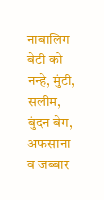नाबालिग बेटी को नन्हे, मुंटी, सलीम, बुंदन बेग, अफसाना व जब्बार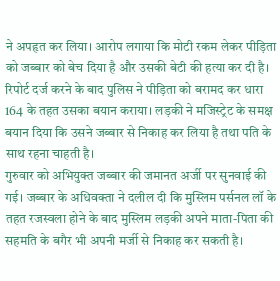ने अपहृत कर लिया। आरोप लगाया कि मोटी रकम लेकर पीड़िता को जब्बार को बेच दिया है और उसकी बेटी की हत्या कर दी है। रिपोर्ट दर्ज करने के बाद पुलिस ने पीड़िता को बरामद कर धारा 164 के तहत उसका बयान कराया। लड़की ने मजिस्ट्रेट के समक्ष बयान दिया कि उसने जब्बार से निकाह कर लिया है तथा पति के साथ रहना चाहती है।
गुरुवार को अभियुक्त जब्बार की जमानत अर्जी पर सुनवाई की गई। जब्बार के अधिवक्ता ने दलील दी कि मुस्लिम पर्सनल लॉ के तहत रजस्वला होने के बाद मुस्लिम लड़की अपने माता-पिता की सहमति के बगैर भी अपनी मर्जी से निकाह कर सकती है।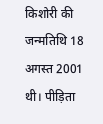किशोरी की जन्मतिथि 18 अगस्त 2001 थी। पीड़िता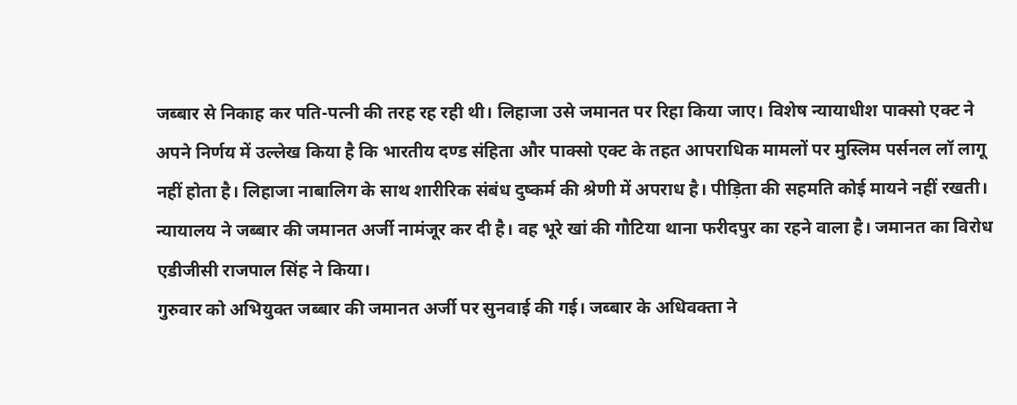जब्बार से निकाह कर पति-पत्नी की तरह रह रही थी। लिहाजा उसे जमानत पर रिहा किया जाए। विशेष न्यायाधीश पाक्सो एक्ट ने अपने निर्णय में उल्लेख किया है कि भारतीय दण्ड संहिता और पाक्सो एक्ट के तहत आपराधिक मामलों पर मुस्लिम पर्सनल लॉ लागू नहीं होता है। लिहाजा नाबालिग के साथ शारीरिक संबंध दुष्कर्म की श्रेणी में अपराध है। पीड़िता की सहमति कोई मायने नहीं रखती। न्यायालय ने जब्बार की जमानत अर्जी नामंजूर कर दी है। वह भूरे खां की गौटिया थाना फरीदपुर का रहने वाला है। जमानत का विरोध एडीजीसी राजपाल सिंह ने किया।
गुरुवार को अभियुक्त जब्बार की जमानत अर्जी पर सुनवाई की गई। जब्बार के अधिवक्ता ने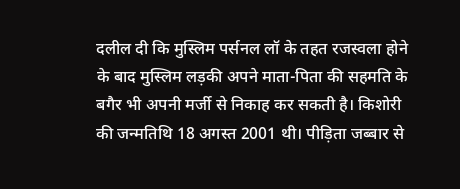दलील दी कि मुस्लिम पर्सनल लॉ के तहत रजस्वला होने के बाद मुस्लिम लड़की अपने माता-पिता की सहमति के बगैर भी अपनी मर्जी से निकाह कर सकती है। किशोरी की जन्मतिथि 18 अगस्त 2001 थी। पीड़िता जब्बार से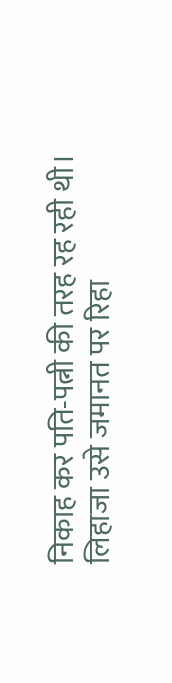निकाह कर पति-पत्नी की तरह रह रही थी। लिहाजा उसे जमानत पर रिहा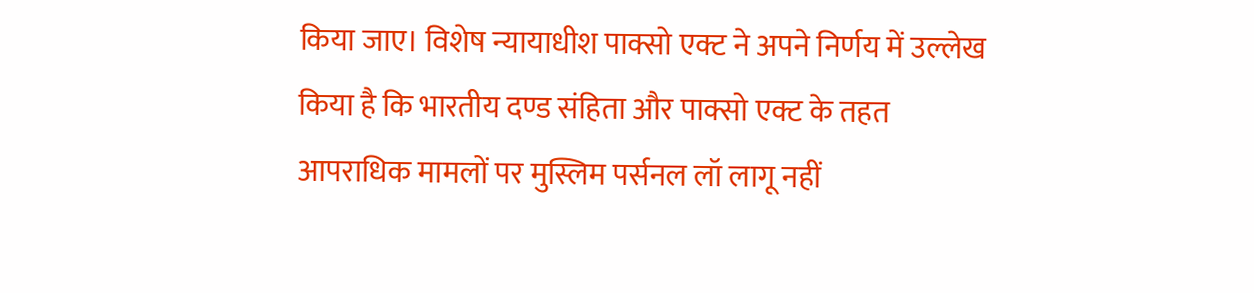किया जाए। विशेष न्यायाधीश पाक्सो एक्ट ने अपने निर्णय में उल्लेख किया है कि भारतीय दण्ड संहिता और पाक्सो एक्ट के तहत आपराधिक मामलों पर मुस्लिम पर्सनल लॉ लागू नहीं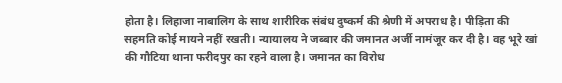होता है। लिहाजा नाबालिग के साथ शारीरिक संबंध दुष्कर्म की श्रेणी में अपराध है। पीड़िता की सहमति कोई मायने नहीं रखती। न्यायालय ने जब्बार की जमानत अर्जी नामंजूर कर दी है। वह भूरे खां की गौटिया थाना फरीदपुर का रहने वाला है। जमानत का विरोध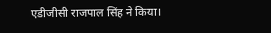एडीजीसी राजपाल सिंह ने किया।